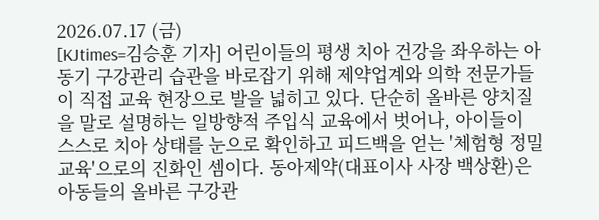2026.07.17 (금)
[KJtimes=김승훈 기자] 어린이들의 평생 치아 건강을 좌우하는 아동기 구강관리 습관을 바로잡기 위해 제약업계와 의학 전문가들이 직접 교육 현장으로 발을 넓히고 있다. 단순히 올바른 양치질을 말로 설명하는 일방향적 주입식 교육에서 벗어나, 아이들이 스스로 치아 상태를 눈으로 확인하고 피드백을 얻는 '체험형 정밀 교육'으로의 진화인 셈이다. 동아제약(대표이사 사장 백상환)은 아동들의 올바른 구강관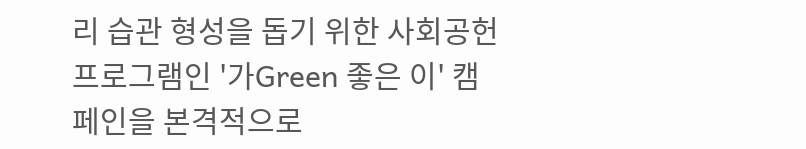리 습관 형성을 돕기 위한 사회공헌 프로그램인 '가Green 좋은 이' 캠페인을 본격적으로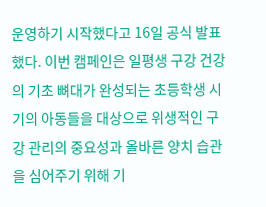운영하기 시작했다고 16일 공식 발표했다. 이번 캠페인은 일평생 구강 건강의 기초 뼈대가 완성되는 초등학생 시기의 아동들을 대상으로 위생적인 구강 관리의 중요성과 올바른 양치 습관을 심어주기 위해 기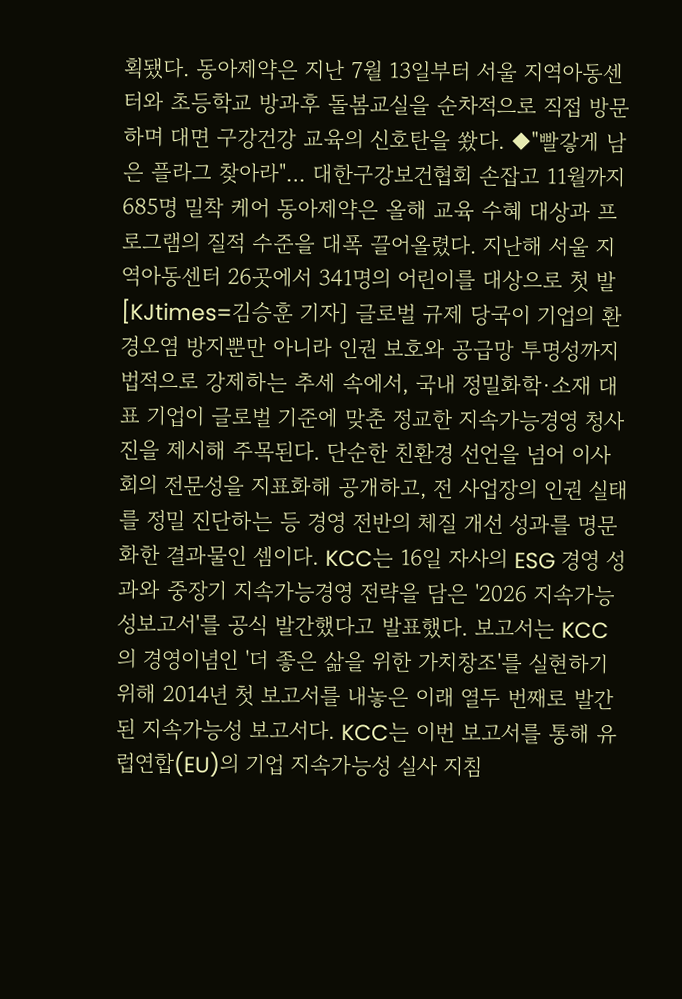획됐다. 동아제약은 지난 7월 13일부터 서울 지역아동센터와 초등학교 방과후 돌봄교실을 순차적으로 직접 방문하며 대면 구강건강 교육의 신호탄을 쐈다. ◆"빨갛게 남은 플라그 찾아라"… 대한구강보건협회 손잡고 11월까지 685명 밀착 케어 동아제약은 올해 교육 수혜 대상과 프로그램의 질적 수준을 대폭 끌어올렸다. 지난해 서울 지역아동센터 26곳에서 341명의 어린이를 대상으로 첫 발
[KJtimes=김승훈 기자] 글로벌 규제 당국이 기업의 환경오염 방지뿐만 아니라 인권 보호와 공급망 투명성까지 법적으로 강제하는 추세 속에서, 국내 정밀화학·소재 대표 기업이 글로벌 기준에 맞춘 정교한 지속가능경영 청사진을 제시해 주목된다. 단순한 친환경 선언을 넘어 이사회의 전문성을 지표화해 공개하고, 전 사업장의 인권 실태를 정밀 진단하는 등 경영 전반의 체질 개선 성과를 명문화한 결과물인 셈이다. KCC는 16일 자사의 ESG 경영 성과와 중장기 지속가능경영 전략을 담은 '2026 지속가능성보고서'를 공식 발간했다고 발표했다. 보고서는 KCC의 경영이념인 '더 좋은 삶을 위한 가치창조'를 실현하기 위해 2014년 첫 보고서를 내놓은 이래 열두 번째로 발간된 지속가능성 보고서다. KCC는 이번 보고서를 통해 유럽연합(EU)의 기업 지속가능성 실사 지침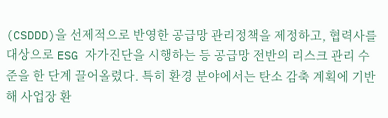(CSDDD)을 선제적으로 반영한 공급망 관리정책을 제정하고, 협력사를 대상으로 ESG 자가진단을 시행하는 등 공급망 전반의 리스크 관리 수준을 한 단계 끌어올렸다. 특히 환경 분야에서는 탄소 감축 계획에 기반해 사업장 환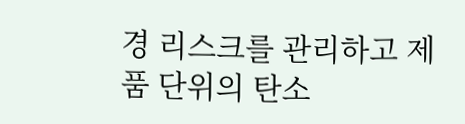경 리스크를 관리하고 제품 단위의 탄소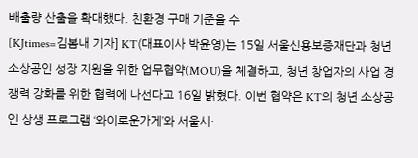배출량 산출을 확대했다. 친환경 구매 기준을 수
[KJtimes=김봄내 기자] KT(대표이사 박윤영)는 15일 서울신용보증재단과 청년 소상공인 성장 지원을 위한 업무협약(MOU)을 체결하고, 청년 창업자의 사업 경쟁력 강화를 위한 협력에 나선다고 16일 밝혔다. 이번 협약은 KT의 청년 소상공인 상생 프로그램 ‘와이로운가게’와 서울시·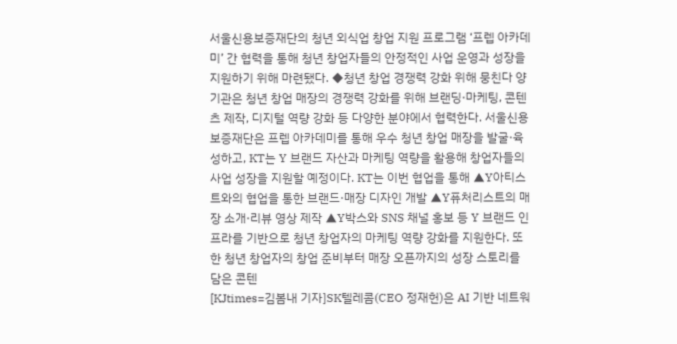서울신용보증재단의 청년 외식업 창업 지원 프로그램 ‘프렙 아카데미’ 간 협력을 통해 청년 창업자들의 안정적인 사업 운영과 성장을 지원하기 위해 마련됐다. ◆청년 창업 경쟁력 강화 위해 뭉친다 양 기관은 청년 창업 매장의 경쟁력 강화를 위해 브랜딩·마케팅, 콘텐츠 제작, 디지털 역량 강화 등 다양한 분야에서 협력한다. 서울신용보증재단은 프렙 아카데미를 통해 우수 청년 창업 매장을 발굴·육성하고, KT는 Y 브랜드 자산과 마케팅 역량을 활용해 창업자들의 사업 성장을 지원할 예정이다. KT는 이번 협업을 통해 ▲Y아티스트와의 협업을 통한 브랜드·매장 디자인 개발 ▲Y퓨처리스트의 매장 소개·리뷰 영상 제작 ▲Y박스와 SNS 채널 홍보 등 Y 브랜드 인프라를 기반으로 청년 창업자의 마케팅 역량 강화를 지원한다. 또한 청년 창업자의 창업 준비부터 매장 오픈까지의 성장 스토리를 담은 콘텐
[KJtimes=김봄내 기자]SK텔레콤(CEO 정재헌)은 AI 기반 네트워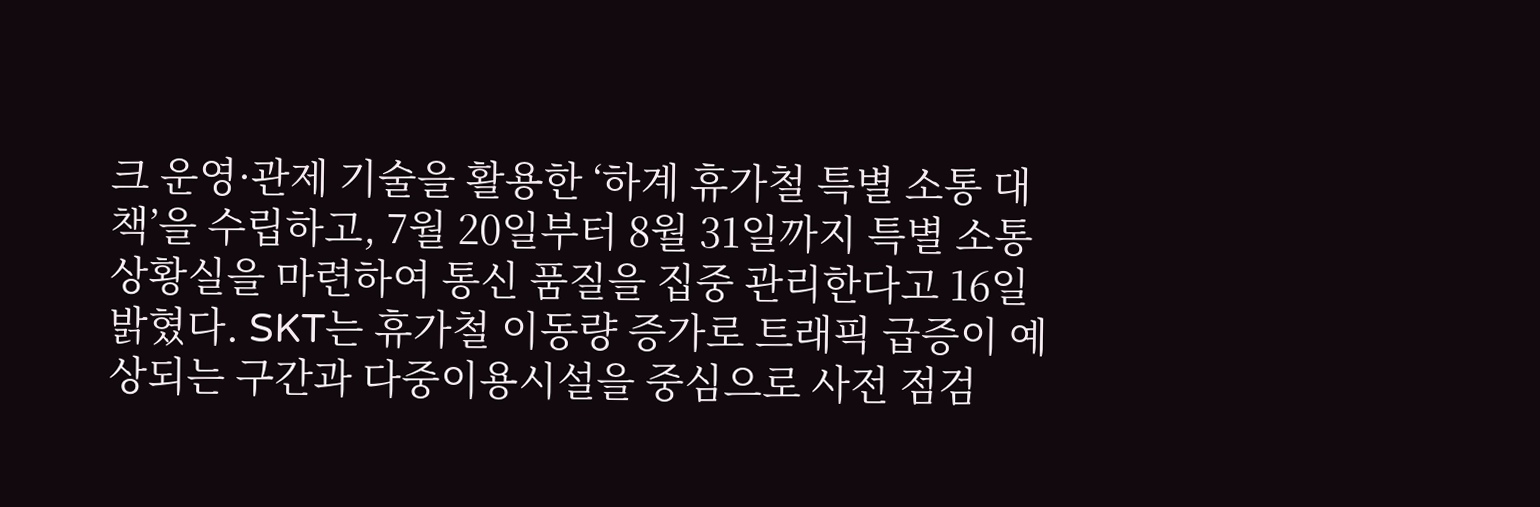크 운영·관제 기술을 활용한 ‘하계 휴가철 특별 소통 대책’을 수립하고, 7월 20일부터 8월 31일까지 특별 소통 상황실을 마련하여 통신 품질을 집중 관리한다고 16일 밝혔다. SKT는 휴가철 이동량 증가로 트래픽 급증이 예상되는 구간과 다중이용시설을 중심으로 사전 점검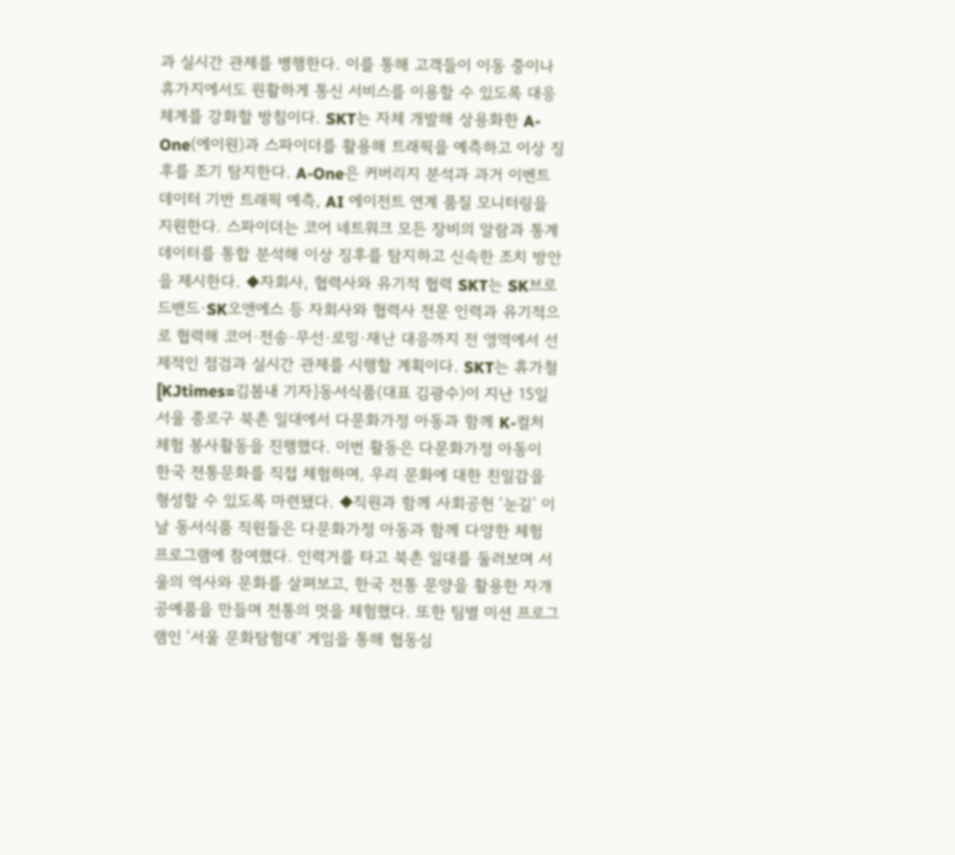과 실시간 관제를 병행한다. 이를 통해 고객들이 이동 중이나 휴가지에서도 원활하게 통신 서비스를 이용할 수 있도록 대응 체계를 강화할 방침이다. SKT는 자체 개발해 상용화한 A-One(에이원)과 스파이더를 활용해 트래픽을 예측하고 이상 징후를 조기 탐지한다. A-One은 커버리지 분석과 과거 이벤트 데이터 기반 트래픽 예측, AI 에이전트 연계 품질 모니터링을 지원한다. 스파이더는 코어 네트워크 모든 장비의 알람과 통계 데이터를 통합 분석해 이상 징후를 탐지하고 신속한 조치 방안을 제시한다. ◆자회사, 협력사와 유기적 협력 SKT는 SK브로드밴드·SK오앤에스 등 자회사와 협력사 전문 인력과 유기적으로 협력해 코어·전송·무선·로밍·재난 대응까지 전 영역에서 선제적인 점검과 실시간 관제를 시행할 계획이다. SKT는 휴가철
[KJtimes=김봄내 기자]동서식품(대표 김광수)이 지난 15일 서울 종로구 북촌 일대에서 다문화가정 아동과 함께 K-컬처 체험 봉사활동을 진행했다. 이번 활동은 다문화가정 아동이 한국 전통문화를 직접 체험하며, 우리 문화에 대한 친밀감을 형성할 수 있도록 마련됐다. ◆직원과 함께 사회공헌 ‘눈길’ 이날 동서식품 직원들은 다문화가정 아동과 함께 다양한 체험 프로그램에 참여했다. 인력거를 타고 북촌 일대를 둘러보며 서울의 역사와 문화를 살펴보고, 한국 전통 문양을 활용한 자개 공예품을 만들며 전통의 멋을 체험했다. 또한 팀별 미션 프로그램인 ‘서울 문화탐험대’ 게임을 통해 협동심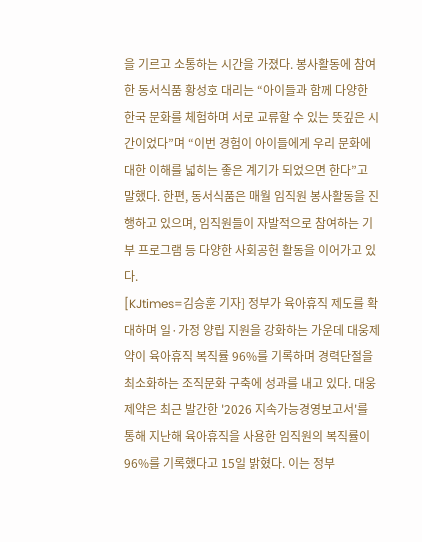을 기르고 소통하는 시간을 가졌다. 봉사활동에 참여한 동서식품 황성호 대리는 “아이들과 함께 다양한 한국 문화를 체험하며 서로 교류할 수 있는 뜻깊은 시간이었다”며 “이번 경험이 아이들에게 우리 문화에 대한 이해를 넓히는 좋은 계기가 되었으면 한다”고 말했다. 한편, 동서식품은 매월 임직원 봉사활동을 진행하고 있으며, 임직원들이 자발적으로 참여하는 기부 프로그램 등 다양한 사회공헌 활동을 이어가고 있다.
[KJtimes=김승훈 기자] 정부가 육아휴직 제도를 확대하며 일·가정 양립 지원을 강화하는 가운데 대웅제약이 육아휴직 복직률 96%를 기록하며 경력단절을 최소화하는 조직문화 구축에 성과를 내고 있다. 대웅제약은 최근 발간한 '2026 지속가능경영보고서'를 통해 지난해 육아휴직을 사용한 임직원의 복직률이 96%를 기록했다고 15일 밝혔다. 이는 정부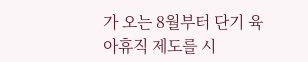가 오는 8월부터 단기 육아휴직 제도를 시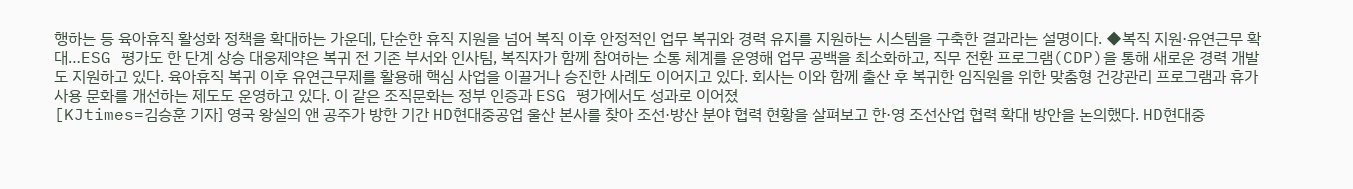행하는 등 육아휴직 활성화 정책을 확대하는 가운데, 단순한 휴직 지원을 넘어 복직 이후 안정적인 업무 복귀와 경력 유지를 지원하는 시스템을 구축한 결과라는 설명이다. ◆복직 지원·유연근무 확대…ESG 평가도 한 단계 상승 대웅제약은 복귀 전 기존 부서와 인사팀, 복직자가 함께 참여하는 소통 체계를 운영해 업무 공백을 최소화하고, 직무 전환 프로그램(CDP)을 통해 새로운 경력 개발도 지원하고 있다. 육아휴직 복귀 이후 유연근무제를 활용해 핵심 사업을 이끌거나 승진한 사례도 이어지고 있다. 회사는 이와 함께 출산 후 복귀한 임직원을 위한 맞춤형 건강관리 프로그램과 휴가 사용 문화를 개선하는 제도도 운영하고 있다. 이 같은 조직문화는 정부 인증과 ESG 평가에서도 성과로 이어졌
[KJtimes=김승훈 기자] 영국 왕실의 앤 공주가 방한 기간 HD현대중공업 울산 본사를 찾아 조선·방산 분야 협력 현황을 살펴보고 한·영 조선산업 협력 확대 방안을 논의했다. HD현대중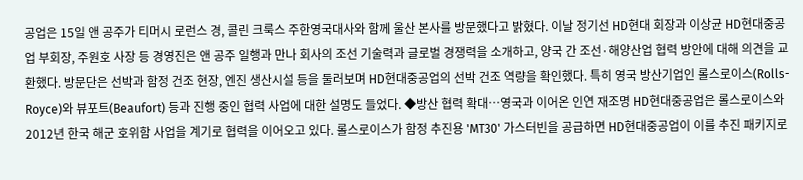공업은 15일 앤 공주가 티머시 로런스 경, 콜린 크룩스 주한영국대사와 함께 울산 본사를 방문했다고 밝혔다. 이날 정기선 HD현대 회장과 이상균 HD현대중공업 부회장, 주원호 사장 등 경영진은 앤 공주 일행과 만나 회사의 조선 기술력과 글로벌 경쟁력을 소개하고, 양국 간 조선·해양산업 협력 방안에 대해 의견을 교환했다. 방문단은 선박과 함정 건조 현장, 엔진 생산시설 등을 둘러보며 HD현대중공업의 선박 건조 역량을 확인했다. 특히 영국 방산기업인 롤스로이스(Rolls-Royce)와 뷰포트(Beaufort) 등과 진행 중인 협력 사업에 대한 설명도 들었다. ◆방산 협력 확대…영국과 이어온 인연 재조명 HD현대중공업은 롤스로이스와 2012년 한국 해군 호위함 사업을 계기로 협력을 이어오고 있다. 롤스로이스가 함정 추진용 'MT30' 가스터빈을 공급하면 HD현대중공업이 이를 추진 패키지로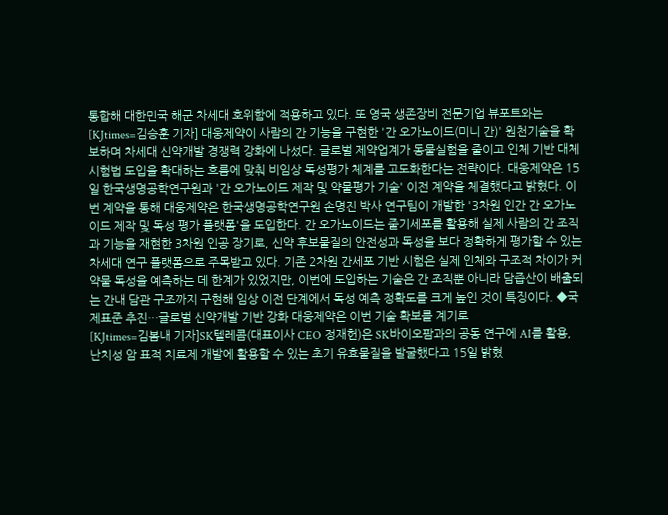통합해 대한민국 해군 차세대 호위함에 적용하고 있다. 또 영국 생존장비 전문기업 뷰포트와는
[KJtimes=김승훈 기자] 대웅제약이 사람의 간 기능을 구현한 '간 오가노이드(미니 간)' 원천기술을 확보하며 차세대 신약개발 경쟁력 강화에 나섰다. 글로벌 제약업계가 동물실험을 줄이고 인체 기반 대체시험법 도입을 확대하는 흐름에 맞춰 비임상 독성평가 체계를 고도화한다는 전략이다. 대웅제약은 15일 한국생명공학연구원과 '간 오가노이드 제작 및 약물평가 기술' 이전 계약을 체결했다고 밝혔다. 이번 계약을 통해 대웅제약은 한국생명공학연구원 손명진 박사 연구팀이 개발한 '3차원 인간 간 오가노이드 제작 및 독성 평가 플랫폼'을 도입한다. 간 오가노이드는 줄기세포를 활용해 실제 사람의 간 조직과 기능을 재현한 3차원 인공 장기로, 신약 후보물질의 안전성과 독성을 보다 정확하게 평가할 수 있는 차세대 연구 플랫폼으로 주목받고 있다. 기존 2차원 간세포 기반 시험은 실제 인체와 구조적 차이가 커 약물 독성을 예측하는 데 한계가 있었지만, 이번에 도입하는 기술은 간 조직뿐 아니라 담즙산이 배출되는 간내 담관 구조까지 구현해 임상 이전 단계에서 독성 예측 정확도를 크게 높인 것이 특징이다. ◆국제표준 추진…글로벌 신약개발 기반 강화 대웅제약은 이번 기술 확보를 계기로
[KJtimes=김봄내 기자]SK텔레콤(대표이사 CEO 정재헌)은 SK바이오팜과의 공동 연구에 AI를 활용, 난치성 암 표적 치료제 개발에 활용할 수 있는 초기 유효물질을 발굴했다고 15일 밝혔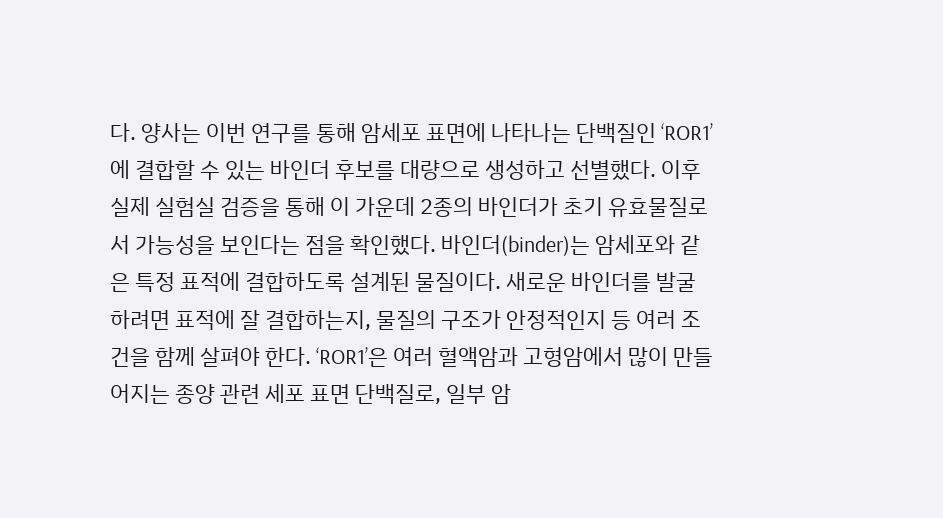다. 양사는 이번 연구를 통해 암세포 표면에 나타나는 단백질인 ‘ROR1’에 결합할 수 있는 바인더 후보를 대량으로 생성하고 선별했다. 이후 실제 실험실 검증을 통해 이 가운데 2종의 바인더가 초기 유효물질로서 가능성을 보인다는 점을 확인했다. 바인더(binder)는 암세포와 같은 특정 표적에 결합하도록 설계된 물질이다. 새로운 바인더를 발굴하려면 표적에 잘 결합하는지, 물질의 구조가 안정적인지 등 여러 조건을 함께 살펴야 한다. ‘ROR1’은 여러 혈액암과 고형암에서 많이 만들어지는 종양 관련 세포 표면 단백질로, 일부 암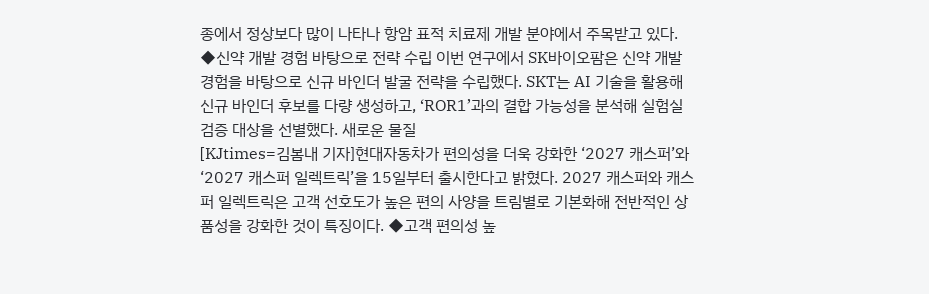종에서 정상보다 많이 나타나 항암 표적 치료제 개발 분야에서 주목받고 있다. ◆신약 개발 경험 바탕으로 전략 수립 이번 연구에서 SK바이오팜은 신약 개발 경험을 바탕으로 신규 바인더 발굴 전략을 수립했다. SKT는 AI 기술을 활용해 신규 바인더 후보를 다량 생성하고, ‘ROR1’과의 결합 가능성을 분석해 실험실 검증 대상을 선별했다. 새로운 물질
[KJtimes=김봄내 기자]현대자동차가 편의성을 더욱 강화한 ‘2027 캐스퍼’와 ‘2027 캐스퍼 일렉트릭’을 15일부터 출시한다고 밝혔다. 2027 캐스퍼와 캐스퍼 일렉트릭은 고객 선호도가 높은 편의 사양을 트림별로 기본화해 전반적인 상품성을 강화한 것이 특징이다. ◆고객 편의성 높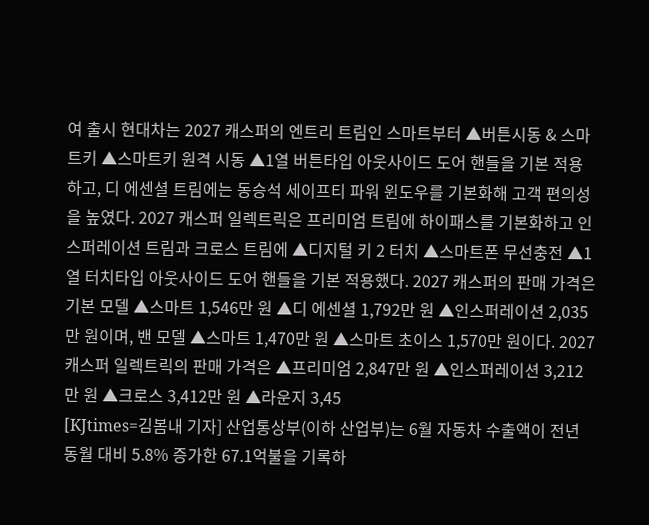여 출시 현대차는 2027 캐스퍼의 엔트리 트림인 스마트부터 ▲버튼시동 & 스마트키 ▲스마트키 원격 시동 ▲1열 버튼타입 아웃사이드 도어 핸들을 기본 적용하고, 디 에센셜 트림에는 동승석 세이프티 파워 윈도우를 기본화해 고객 편의성을 높였다. 2027 캐스퍼 일렉트릭은 프리미엄 트림에 하이패스를 기본화하고 인스퍼레이션 트림과 크로스 트림에 ▲디지털 키 2 터치 ▲스마트폰 무선충전 ▲1열 터치타입 아웃사이드 도어 핸들을 기본 적용했다. 2027 캐스퍼의 판매 가격은 기본 모델 ▲스마트 1,546만 원 ▲디 에센셜 1,792만 원 ▲인스퍼레이션 2,035만 원이며, 밴 모델 ▲스마트 1,470만 원 ▲스마트 초이스 1,570만 원이다. 2027 캐스퍼 일렉트릭의 판매 가격은 ▲프리미엄 2,847만 원 ▲인스퍼레이션 3,212만 원 ▲크로스 3,412만 원 ▲라운지 3,45
[KJtimes=김봄내 기자] 산업통상부(이하 산업부)는 6월 자동차 수출액이 전년 동월 대비 5.8% 증가한 67.1억불을 기록하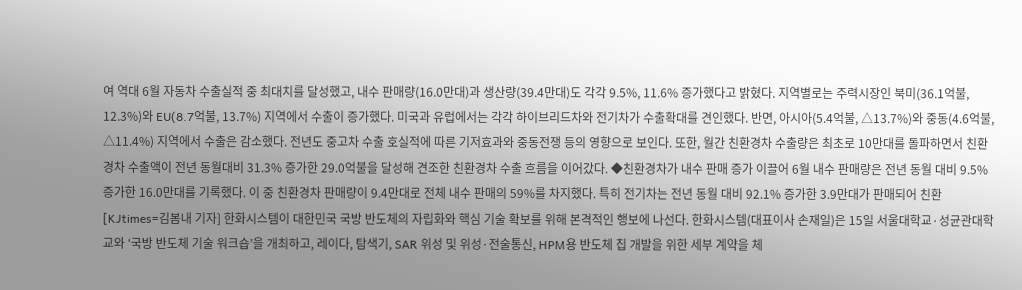여 역대 6월 자동차 수출실적 중 최대치를 달성했고, 내수 판매량(16.0만대)과 생산량(39.4만대)도 각각 9.5%, 11.6% 증가했다고 밝혔다. 지역별로는 주력시장인 북미(36.1억불, 12.3%)와 EU(8.7억불, 13.7%) 지역에서 수출이 증가했다. 미국과 유럽에서는 각각 하이브리드차와 전기차가 수출확대를 견인했다. 반면, 아시아(5.4억불, △13.7%)와 중동(4.6억불, △11.4%) 지역에서 수출은 감소했다. 전년도 중고차 수출 호실적에 따른 기저효과와 중동전쟁 등의 영향으로 보인다. 또한, 월간 친환경차 수출량은 최초로 10만대를 돌파하면서 친환경차 수출액이 전년 동월대비 31.3% 증가한 29.0억불을 달성해 견조한 친환경차 수출 흐름을 이어갔다. ◆친환경차가 내수 판매 증가 이끌어 6월 내수 판매량은 전년 동월 대비 9.5% 증가한 16.0만대를 기록했다. 이 중 친환경차 판매량이 9.4만대로 전체 내수 판매의 59%를 차지했다. 특히 전기차는 전년 동월 대비 92.1% 증가한 3.9만대가 판매되어 친환
[KJtimes=김봄내 기자] 한화시스템이 대한민국 국방 반도체의 자립화와 핵심 기술 확보를 위해 본격적인 행보에 나선다. 한화시스템(대표이사 손재일)은 15일 서울대학교·성균관대학교와 ‘국방 반도체 기술 워크숍’을 개최하고, 레이다, 탐색기, SAR 위성 및 위성·전술통신, HPM용 반도체 칩 개발을 위한 세부 계약을 체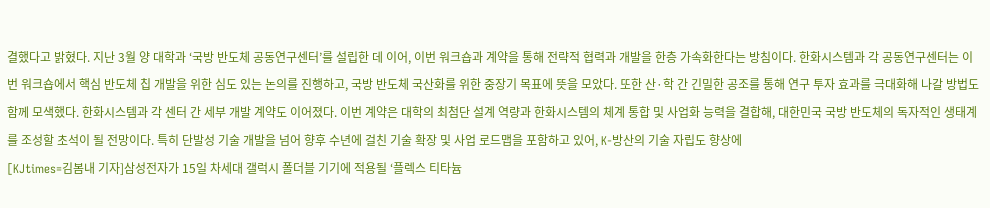결했다고 밝혔다. 지난 3월 양 대학과 ‘국방 반도체 공동연구센터’를 설립한 데 이어, 이번 워크숍과 계약을 통해 전략적 협력과 개발을 한층 가속화한다는 방침이다. 한화시스템과 각 공동연구센터는 이번 워크숍에서 핵심 반도체 칩 개발을 위한 심도 있는 논의를 진행하고, 국방 반도체 국산화를 위한 중장기 목표에 뜻을 모았다. 또한 산·학 간 긴밀한 공조를 통해 연구 투자 효과를 극대화해 나갈 방법도 함께 모색했다. 한화시스템과 각 센터 간 세부 개발 계약도 이어졌다. 이번 계약은 대학의 최첨단 설계 역량과 한화시스템의 체계 통합 및 사업화 능력을 결합해, 대한민국 국방 반도체의 독자적인 생태계를 조성할 초석이 될 전망이다. 특히 단발성 기술 개발을 넘어 향후 수년에 걸친 기술 확장 및 사업 로드맵을 포함하고 있어, K-방산의 기술 자립도 향상에
[KJtimes=김봄내 기자]삼성전자가 15일 차세대 갤럭시 폴더블 기기에 적용될 ‘플렉스 티타늄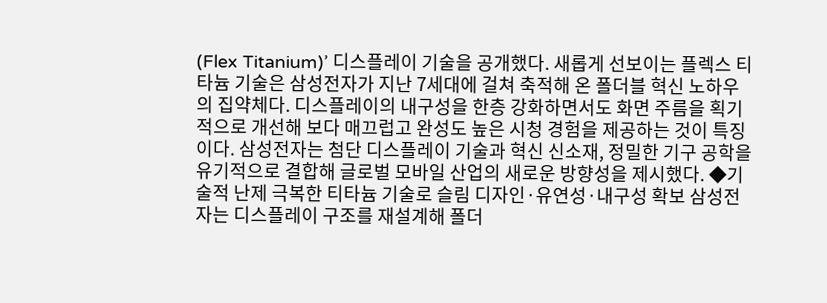(Flex Titanium)’ 디스플레이 기술을 공개했다. 새롭게 선보이는 플렉스 티타늄 기술은 삼성전자가 지난 7세대에 걸쳐 축적해 온 폴더블 혁신 노하우의 집약체다. 디스플레이의 내구성을 한층 강화하면서도 화면 주름을 획기적으로 개선해 보다 매끄럽고 완성도 높은 시청 경험을 제공하는 것이 특징이다. 삼성전자는 첨단 디스플레이 기술과 혁신 신소재, 정밀한 기구 공학을 유기적으로 결합해 글로벌 모바일 산업의 새로운 방향성을 제시했다. ◆기술적 난제 극복한 티타늄 기술로 슬림 디자인·유연성·내구성 확보 삼성전자는 디스플레이 구조를 재설계해 폴더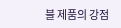블 제품의 강점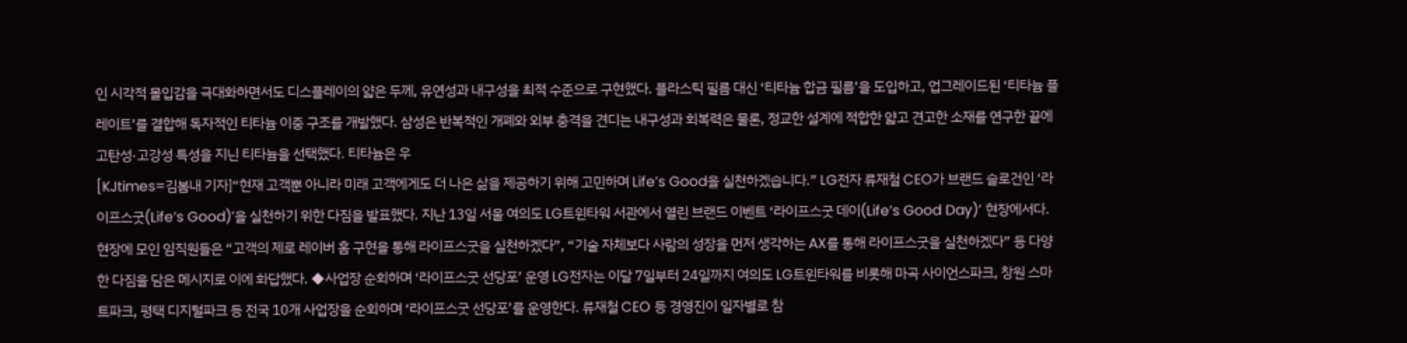인 시각적 몰입감을 극대화하면서도 디스플레이의 얇은 두께, 유연성과 내구성을 최적 수준으로 구현했다. 플라스틱 필름 대신 ‘티타늄 합금 필름’을 도입하고, 업그레이드된 ‘티타늄 플레이트’를 결합해 독자적인 티타늄 이중 구조를 개발했다. 삼성은 반복적인 개폐와 외부 충격을 견디는 내구성과 회복력은 물론, 정교한 설계에 적합한 얇고 견고한 소재를 연구한 끝에 고탄성·고강성 특성을 지닌 티타늄을 선택했다. 티타늄은 우
[KJtimes=김봄내 기자]“현재 고객뿐 아니라 미래 고객에게도 더 나은 삶을 제공하기 위해 고민하며 Life’s Good을 실천하겠습니다.” LG전자 류재철 CEO가 브랜드 슬로건인 ‘라이프스굿(Life’s Good)’을 실천하기 위한 다짐을 발표했다. 지난 13일 서울 여의도 LG트윈타워 서관에서 열린 브랜드 이벤트 ‘라이프스굿 데이(Life’s Good Day)’ 현장에서다. 현장에 모인 임직원들은 “고객의 제로 레이버 홈 구현을 통해 라이프스굿을 실천하겠다”, “기술 자체보다 사람의 성장을 먼저 생각하는 AX를 통해 라이프스굿을 실천하겠다” 등 다양한 다짐을 담은 메시지로 이에 화답했다. ◆사업장 순회하며 ‘라이프스굿 선당포’ 운영 LG전자는 이달 7일부터 24일까지 여의도 LG트윈타워를 비롯해 마곡 사이언스파크, 창원 스마트파크, 평택 디지털파크 등 전국 10개 사업장을 순회하며 ‘라이프스굿 선당포’를 운영한다. 류재철 CEO 등 경영진이 일자별로 참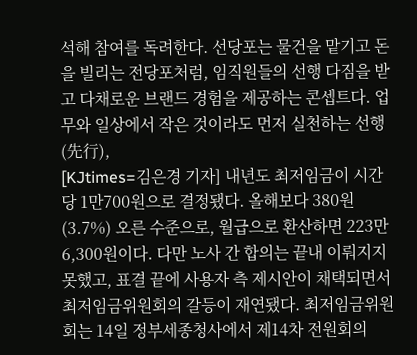석해 참여를 독려한다. 선당포는 물건을 맡기고 돈을 빌리는 전당포처럼, 임직원들의 선행 다짐을 받고 다채로운 브랜드 경험을 제공하는 콘셉트다. 업무와 일상에서 작은 것이라도 먼저 실천하는 선행(先行),
[KJtimes=김은경 기자] 내년도 최저임금이 시간당 1만700원으로 결정됐다. 올해보다 380원(3.7%) 오른 수준으로, 월급으로 환산하면 223만6,300원이다. 다만 노사 간 합의는 끝내 이뤄지지 못했고, 표결 끝에 사용자 측 제시안이 채택되면서 최저임금위원회의 갈등이 재연됐다. 최저임금위원회는 14일 정부세종청사에서 제14차 전원회의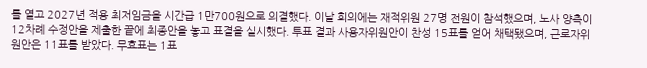를 열고 2027년 적용 최저임금을 시간급 1만700원으로 의결했다. 이날 회의에는 재적위원 27명 전원이 참석했으며, 노사 양측이 12차례 수정안을 제출한 끝에 최종안을 놓고 표결을 실시했다. 투표 결과 사용자위원안이 찬성 15표를 얻어 채택됐으며, 근로자위원안은 11표를 받았다. 무효표는 1표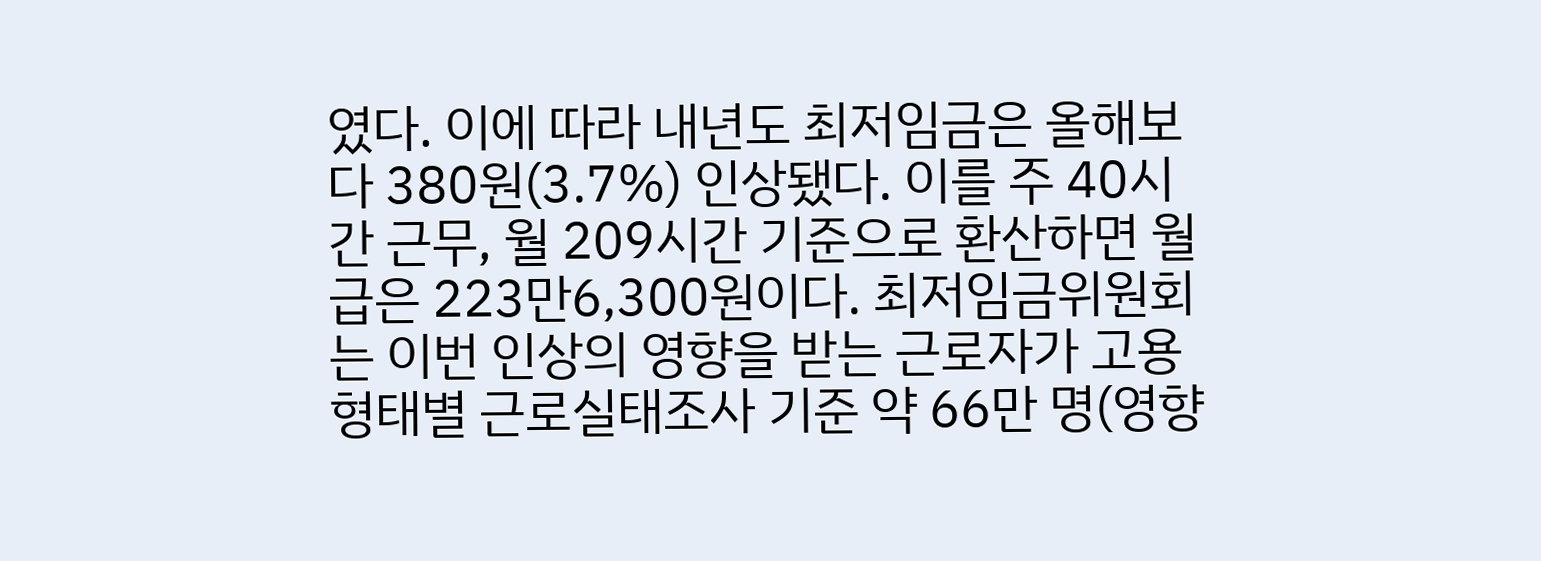였다. 이에 따라 내년도 최저임금은 올해보다 380원(3.7%) 인상됐다. 이를 주 40시간 근무, 월 209시간 기준으로 환산하면 월급은 223만6,300원이다. 최저임금위원회는 이번 인상의 영향을 받는 근로자가 고용형태별 근로실태조사 기준 약 66만 명(영향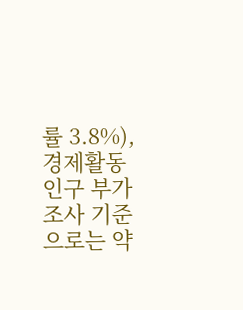률 3.8%), 경제활동인구 부가조사 기준으로는 약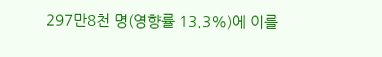297만8천 명(영향률 13.3%)에 이를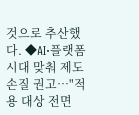것으로 추산했다. ◆AI·플랫폼 시대 맞춰 제도 손질 권고…"적용 대상 전면